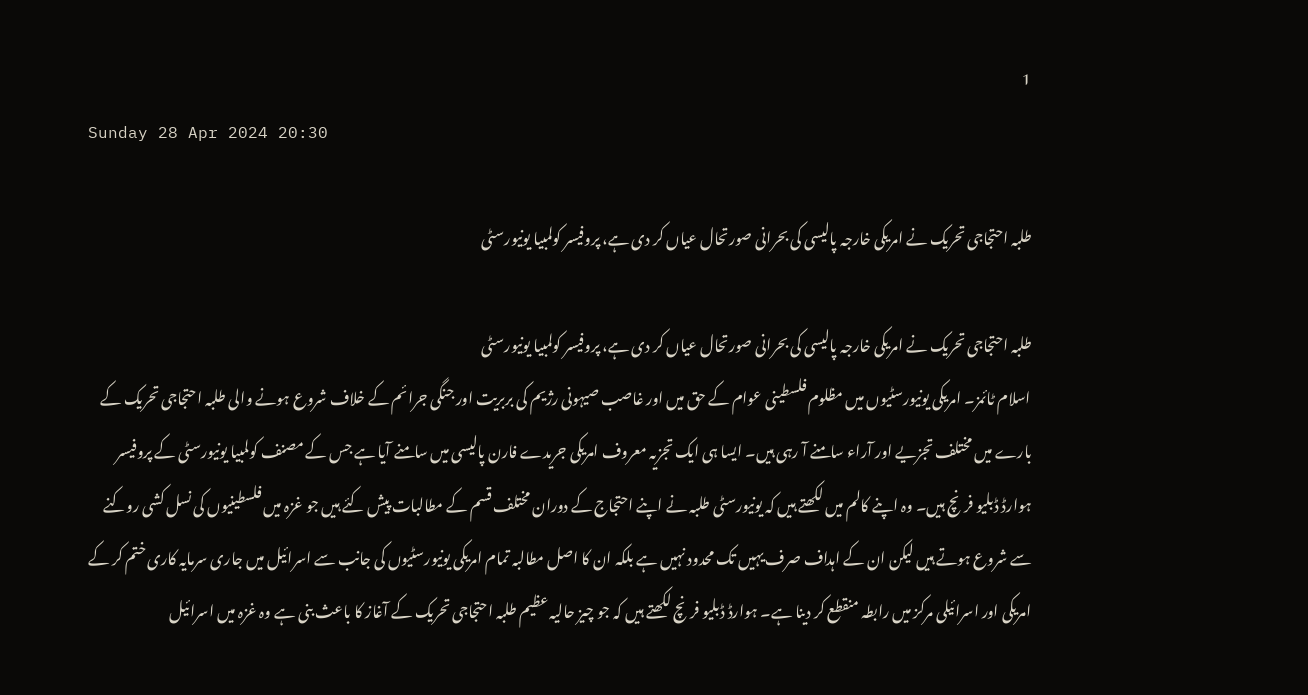1
Sunday 28 Apr 2024 20:30

طلبہ احتجاجی تحریک نے امریکی خارجہ پالیسی کی بحرانی صورتحال عیاں کر دی ہے، پروفیسر کولمبیا یونیورسٹی

طلبہ احتجاجی تحریک نے امریکی خارجہ پالیسی کی بحرانی صورتحال عیاں کر دی ہے، پروفیسر کولمبیا یونیورسٹی
اسلام ٹائمز۔ امریکی یونیورسٹیوں میں مظلوم فلسطینی عوام کے حق میں اور غاصب صیہونی رژیم کی بربریت اور جنگی جرائم کے خلاف شروع ہونے والی طلبہ احتجاجی تحریک کے بارے میں مختلف تجزیے اور آراء سامنے آ رہی ہیں۔ ایسا ہی ایک تجزیہ معروف امریکی جریدے فارن پالیسی میں سامنے آیا ہے جس کے مصنف کولمبیا یونیورسٹی کے پروفیسر ہوارڈ ڈبلیو فرنچ ہیں۔ وہ اپنے کالم میں لکھتے ہیں کہ یونیورسٹی طلبہ نے اپنے احتجاج کے دوران مختلف قسم کے مطالبات پیش کئے ہیں جو غزہ میں فلسطینیوں کی نسل کشی روکنے سے شروع ہوتے ہیں لیکن ان کے اہداف صرف یہیں تک محدود نہیں ہے بلکہ ان کا اصل مطالبہ تمام امریکی یونیورسٹیوں کی جانب سے اسرائیل میں جاری سرمایہ کاری ختم کر کے امریکی اور اسرائیلی مرکز میں رابطہ منقطع کر دینا ہے۔ ہوارڈ ڈبلیو فرنچ لکھتے ہیں کہ جو چیز حالیہ عظیم طلبہ احتجاجی تحریک کے آغاز کا باعث بنی ہے وہ غزہ میں اسرائیل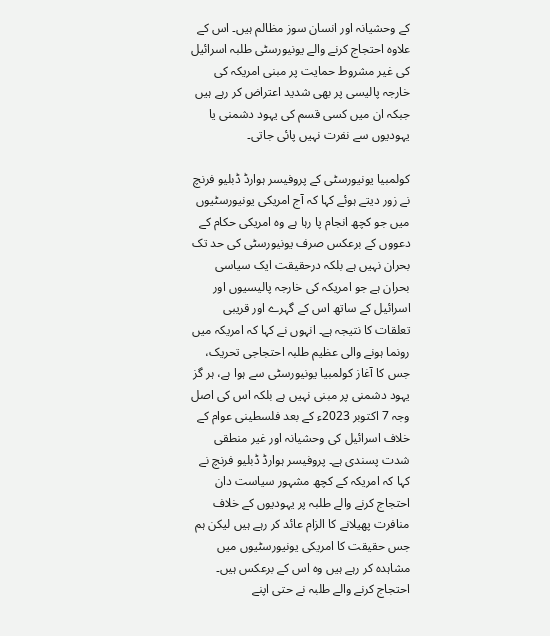کے وحشیانہ اور انسان سوز مظالم ہیں۔ اس کے علاوہ احتجاج کرنے والے یونیورسٹی طلبہ اسرائیل کی غیر مشروط حمایت پر مبنی امریکہ کی خارجہ پالیسی پر بھی شدید اعتراض کر رہے ہیں جبکہ ان میں کسی قسم کی یہود دشمنی یا یہودیوں سے نفرت نہیں پائی جاتی۔

کولمبیا یونیورسٹی کے پروفیسر ہوارڈ ڈبلیو فرنچ نے زور دیتے ہوئے کہا کہ آج امریکی یونیورسٹیوں میں جو کچھ انجام پا رہا ہے وہ امریکی حکام کے دعووں کے برعکس صرف یونیورسٹی کی حد تک بحران نہیں ہے بلکہ درحقیقت ایک سیاسی بحران ہے جو امریکہ کی خارجہ پالیسیوں اور اسرائیل کے ساتھ اس کے گہرے اور قریبی تعلقات کا نتیجہ ہے۔ انہوں نے کہا کہ امریکہ میں رونما ہونے والی عظیم طلبہ احتجاجی تحریک، جس کا آغاز کولمبیا یونیورسٹی سے ہوا ہے، ہر گز یہود دشمنی پر مبنی نہیں ہے بلکہ اس کی اصل وجہ 7 اکتوبر 2023ء کے بعد فلسطینی عوام کے خلاف اسرائیل کی وحشیانہ اور غیر منطقی شدت پسندی ہے۔ پروفیسر ہوارڈ ڈبلیو فرنچ نے کہا کہ امریکہ کے کچھ مشہور سیاست دان احتجاج کرنے والے طلبہ پر یہودیوں کے خلاف منافرت پھیلانے کا الزام عائد کر رہے ہیں لیکن ہم جس حقیقت کا امریکی یونیورسٹیوں میں مشاہدہ کر رہے ہیں وہ اس کے برعکس ہیں۔ احتجاج کرنے والے طلبہ نے حتی اپنے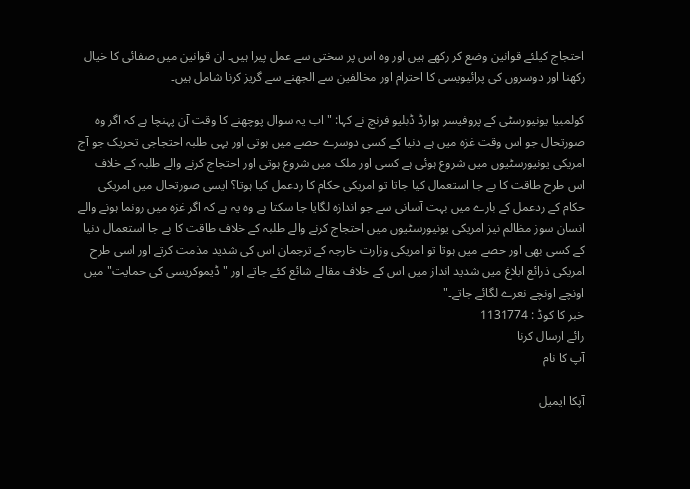احتجاج کیلئے قوانین وضع کر رکھے ہیں اور وہ اس پر سختی سے عمل پیرا ہیں۔ ان قوانین میں صفائی کا خیال رکھنا اور دوسروں کی پرائیویسی کا احترام اور مخالفین سے الجھنے سے گریز کرنا شامل ہیں۔

کولمبیا یونیورسٹی کے پروفیسر ہوارڈ ڈبلیو فرنچ نے کہا: "اب یہ سوال پوچھنے کا وقت آن پہنچا ہے کہ اگر وہ صورتحال جو اس وقت غزہ میں ہے دنیا کے کسی دوسرے حصے میں ہوتی اور یہی طلبہ احتجاجی تحریک جو آج امریکی یونیورسٹیوں میں شروع ہوئی ہے کسی اور ملک میں شروع ہوتی اور احتجاج کرنے والے طلبہ کے خلاف اس طرح طاقت کا بے جا استعمال کیا جاتا تو امریکی حکام کا ردعمل کیا ہوتا؟ ایسی صورتحال میں امریکی حکام کے ردعمل کے بارے میں بہت آسانی سے جو اندازہ لگایا جا سکتا ہے وہ یہ ہے کہ اگر غزہ میں رونما ہونے والے انسان سوز مظالم نیز امریکی یونیورسٹیوں میں احتجاج کرنے والے طلبہ کے خلاف طاقت کا بے جا استعمال دنیا کے کسی بھی اور حصے میں ہوتا تو امریکی وزارت خارجہ کے ترجمان اس کی شدید مذمت کرتے اور اسی طرح امریکی ذرائع ابلاغ میں شدید انداز میں اس کے خلاف مقالے شائع کئے جاتے اور "ڈیموکریسی کی حمایت" میں اونچے اونچے نعرے لگائے جاتے۔"
خبر کا کوڈ : 1131774
رائے ارسال کرنا
آپ کا نام

آپکا ایمیل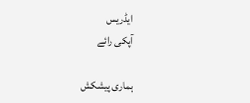ایڈریس
آپکی رائے

ہماری پیشکش